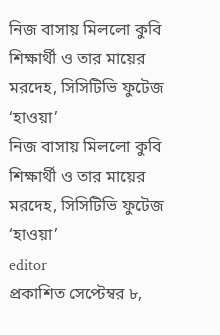নিজ বাসায় মিললো কুবি শিক্ষার্থী ও তার মায়ের মরদেহ, সিসিটিভি ফুটেজ ‘হাওয়া’
নিজ বাসায় মিললো কুবি শিক্ষার্থী ও তার মায়ের মরদেহ, সিসিটিভি ফুটেজ ‘হাওয়া’
editor
প্রকাশিত সেপ্টেম্বর ৮,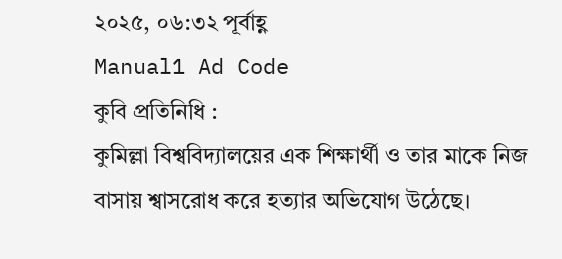২০২৫, ০৬:৩২ পূর্বাহ্ণ
Manual1 Ad Code
কুবি প্রতিনিধি :
কুমিল্লা বিশ্ববিদ্যালয়ের এক শিক্ষার্থী ও তার মাকে নিজ বাসায় শ্বাসরোধ করে হত্যার অভিযোগ উঠেছে।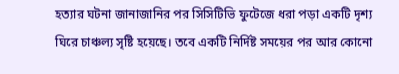হত্যার ঘটনা জানাজানির পর সিসিটিভি ফুটেজে ধরা পড়া একটি দৃশ্য ঘিরে চাঞ্চল্য সৃষ্টি হয়েছে। তবে একটি নির্দিষ্ট সময়ের পর আর কোনো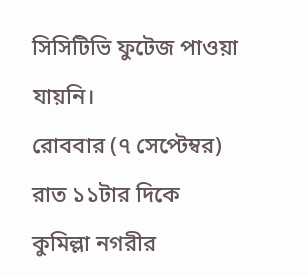সিসিটিভি ফুটেজ পাওয়া যায়নি।
রোববার (৭ সেপ্টেম্বর) রাত ১১টার দিকে কুমিল্লা নগরীর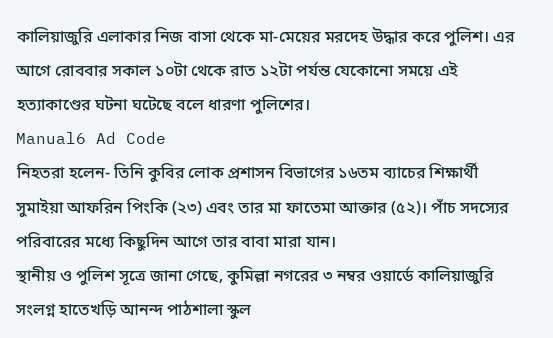কালিয়াজুরি এলাকার নিজ বাসা থেকে মা-মেয়ের মরদেহ উদ্ধার করে পুলিশ। এর আগে রোববার সকাল ১০টা থেকে রাত ১২টা পর্যন্ত যেকোনো সময়ে এই হত্যাকাণ্ডের ঘটনা ঘটেছে বলে ধারণা পুলিশের।
Manual6 Ad Code
নিহতরা হলেন- তিনি কুবির লোক প্রশাসন বিভাগের ১৬তম ব্যাচের শিক্ষার্থী সুমাইয়া আফরিন পিংকি (২৩) এবং তার মা ফাতেমা আক্তার (৫২)। পাঁচ সদস্যের পরিবারের মধ্যে কিছুদিন আগে তার বাবা মারা যান।
স্থানীয় ও পুলিশ সূত্রে জানা গেছে, কুমিল্লা নগরের ৩ নম্বর ওয়ার্ডে কালিয়াজুরি সংলগ্ন হাতেখড়ি আনন্দ পাঠশালা স্কুল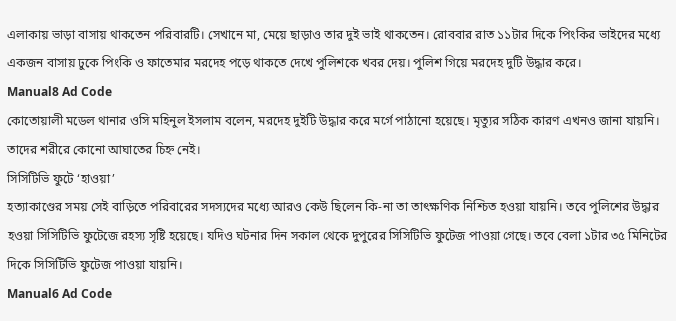এলাকায় ভাড়া বাসায় থাকতেন পরিবারটি। সেখানে মা, মেয়ে ছাড়াও তার দুই ভাই থাকতেন। রোববার রাত ১১টার দিকে পিংকির ভাইদের মধ্যে একজন বাসায় ঢুকে পিংকি ও ফাতেমার মরদেহ পড়ে থাকতে দেখে পুলিশকে খবর দেয়। পুলিশ গিয়ে মরদেহ দুটি উদ্ধার করে।
Manual8 Ad Code
কোতোয়ালী মডেল থানার ওসি মহিনুল ইসলাম বলেন, মরদেহ দুইটি উদ্ধার করে মর্গে পাঠানো হয়েছে। মৃত্যুর সঠিক কারণ এখনও জানা যায়নি। তাদের শরীরে কোনো আঘাতের চিহ্ন নেই।
সিসিটিভি ফুটে ‘হাওয়া’
হত্যাকাণ্ডের সময় সেই বাড়িতে পরিবারের সদস্যদের মধ্যে আরও কেউ ছিলেন কি-না তা তাৎক্ষণিক নিশ্চিত হওয়া যায়নি। তবে পুলিশের উদ্ধার হওয়া সিসিটিভি ফুটেজে রহস্য সৃষ্টি হয়েছে। যদিও ঘটনার দিন সকাল থেকে দুপুরের সিসিটিভি ফুটেজ পাওয়া গেছে। তবে বেলা ১টার ৩৫ মিনিটের দিকে সিসিটিভি ফুটেজ পাওয়া যায়নি।
Manual6 Ad Code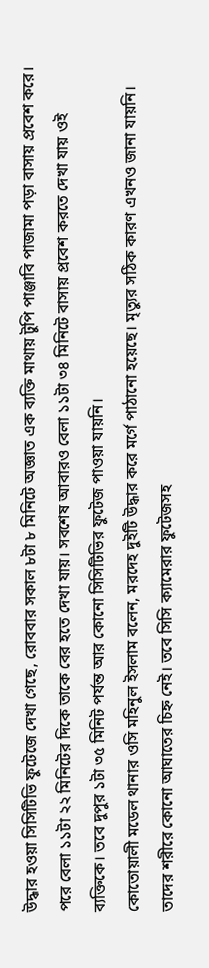উদ্ধার হওয়া সিসিটিভি ফুটেজে দেখা গেছে, রোববার সকাল ৮টা ৮ মিনিটে অজ্ঞাত এক ব্যক্তি মাথায় টুপি পাঞ্জাবি পাজামা পড়া বাসায় প্রবেশ করে। পরে বেলা ১১টা ২২ মিনিটের দিকে তাকে বের হতে দেখা যায়। সবশেষ আবারও বেলা ১১টা ৩৪ মিনিটে বাসায় প্রবেশ করতে দেখা যায় ওই ব্যক্তিকে। তবে দুপুর ১টা ৩৫ মিনিট পর্যন্ত আর কোনো সিসিটিভির ফুটেজ পাওয়া যায়নি।
কোতোয়ালী মডেল থানার ওসি মহিনুল ইসলাম বলেন, মরদেহ দুইটি উদ্ধার করে মর্গে পাঠানো হয়েছে। মৃত্যুর সঠিক কারণ এখনও জানা যায়নি। তাদের শরীরে কোনো আঘাতের চিহ্ন নেই। তবে সিসি ক্যামেরার ফুটেজসহ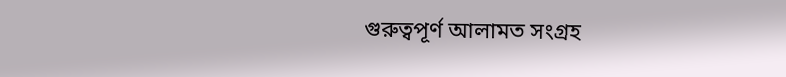গুরুত্বপূর্ণ আলামত সংগ্রহ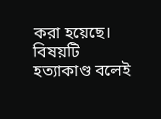করা হয়েছে। বিষয়টি হত্যাকাণ্ড বলেই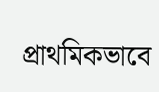প্রাথমিকভাবে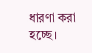ধারণা করা হচ্ছে।